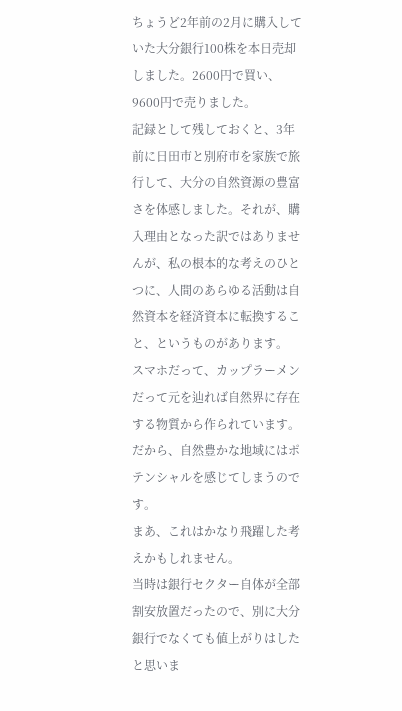ちょうど2年前の2月に購入していた大分銀行100株を本日売却しました。2600円で買い、9600円で売りました。
記録として残しておくと、3年前に日田市と別府市を家族で旅行して、大分の自然資源の豊富さを体感しました。それが、購入理由となった訳ではありませんが、私の根本的な考えのひとつに、人間のあらゆる活動は自然資本を経済資本に転換すること、というものがあります。
スマホだって、カップラーメンだって元を辿れば自然界に存在する物質から作られています。だから、自然豊かな地域にはポテンシャルを感じてしまうのです。
まあ、これはかなり飛躍した考えかもしれません。
当時は銀行セクター自体が全部割安放置だったので、別に大分銀行でなくても値上がりはしたと思いま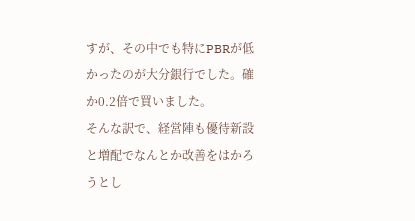すが、その中でも特にPBRが低かったのが大分銀行でした。確か0.2倍で買いました。
そんな訳で、経営陣も優待新設と増配でなんとか改善をはかろうとし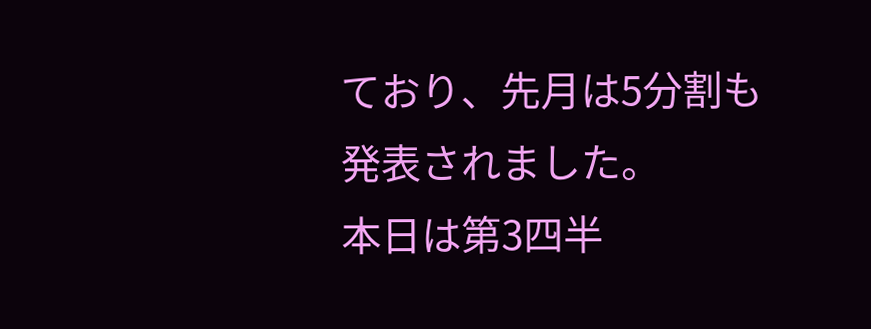ており、先月は5分割も発表されました。
本日は第3四半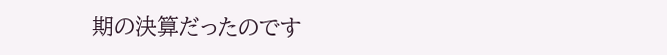期の決算だったのです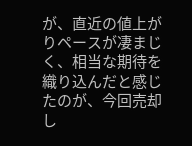が、直近の値上がりペースが凄まじく、相当な期待を織り込んだと感じたのが、今回売却し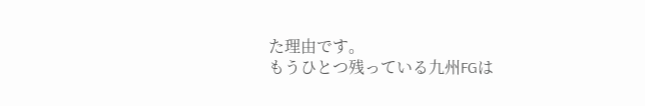た理由です。
もうひとつ残っている九州FGは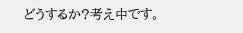どうするか?考え中です。